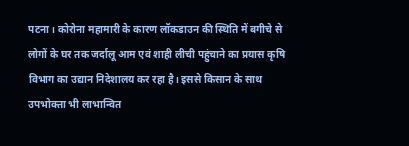पटना। कोरोना महामारी के कारण लॉकडाउन की स्थिति में बगीचे से लोगों के घर तक जर्दालू आम एवं शाही लीची पहुंचाने का प्रयास कृषि विभाग का उद्यान निदेशालय कर रहा है। इससे किसान के साथ उपभोक्ता भी लाभान्वित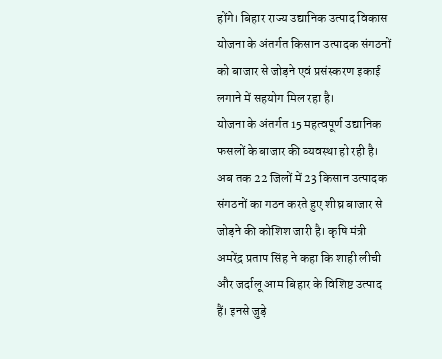होंगे। बिहार राज्य उद्यानिक उत्पाद विकास योजना के अंतर्गत किसान उत्पादक संगठनों को बाजार से जोड़ने एवं प्रसंस्करण इकाई लगाने में सहयोग मिल रहा है।
योजना के अंतर्गत 15 महत्वपूर्ण उद्यानिक फसलों के बाजार की व्यवस्था हो रही है। अब तक 22 जिलों में 23 किसान उत्पादक संगठनों का गठन करते हुए शीघ्र बाजार से जोड़ने की कोशिश जारी है। कृषि मंत्री अमरेंद्र प्रताप सिंह ने कहा कि शाही लीची और जर्दालू आम बिहार के विशिष्ट उत्पाद हैं। इनसे जुड़े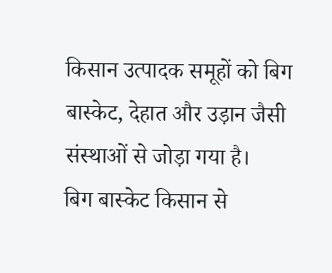किसान उत्पादक समूहों को बिग बास्केट, देहात और उड़ान जैसी संस्थाओं से जोड़ा गया है।
बिग बास्केट किसान से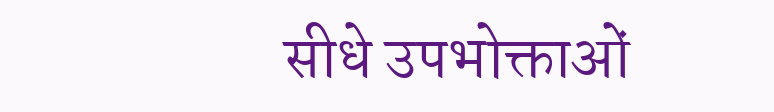सीधे उपभोक्ताओं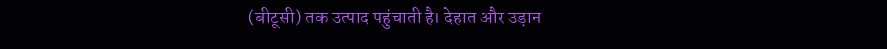(बीटूसी) तक उत्पाद पहुंचाती है। देहात और उड़ान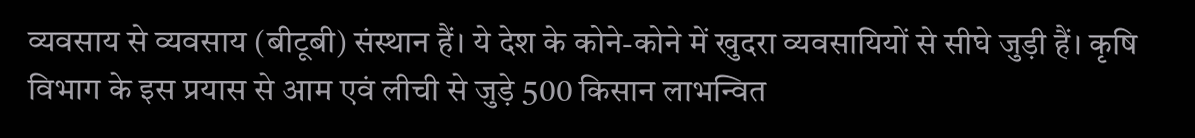व्यवसाय से व्यवसाय (बीटूबी) संस्थान हैं। ये देश के कोने-कोने में खुदरा व्यवसायियों से सीघे जुड़ी हैं। कृषि विभाग के इस प्रयास से आम एवं लीची से जुड़े 500 किसान लाभन्वित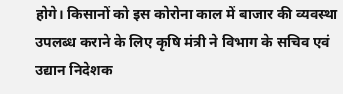होगे। किसानों को इस कोरोना काल में बाजार की व्यवस्था उपलब्ध कराने के लिए कृषि मंत्री ने विभाग के सचिव एवं उद्यान निदेशक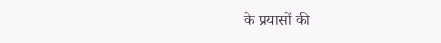के प्रयासों की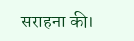सराहना की।